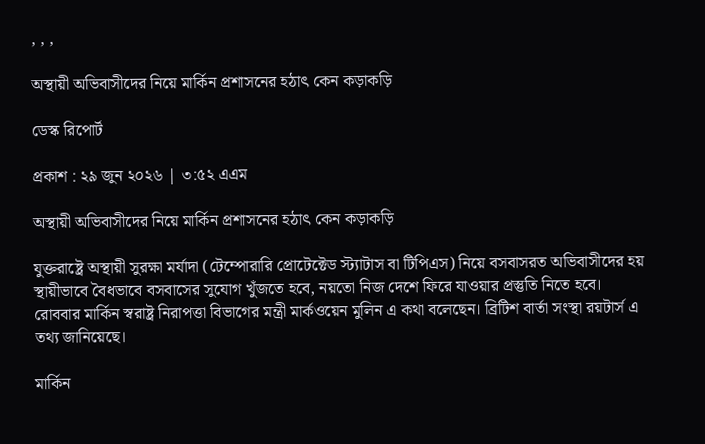, , ,

অস্থায়ী অভিবাসীদের নিয়ে মার্কিন প্রশাসনের হঠাৎ কেন কড়াকড়ি

ডেস্ক রিপোর্ট

প্রকাশ : ২৯ জুন ২০২৬ | ৩:৫২ এএম

অস্থায়ী অভিবাসীদের নিয়ে মার্কিন প্রশাসনের হঠাৎ কেন কড়াকড়ি

যুক্তরাষ্ট্রে অস্থায়ী সুরক্ষা মর্যাদা (টেম্পোরারি প্রোটেক্টেড স্ট্যাটাস বা টিপিএস) নিয়ে বসবাসরত অভিবাসীদের হয় স্থায়ীভাবে বৈধভাবে বসবাসের সুযোগ খুঁজতে হবে, নয়তো নিজ দেশে ফিরে যাওয়ার প্রস্তুতি নিতে হবে। রোববার মার্কিন স্বরাষ্ট্র নিরাপত্তা বিভাগের মন্ত্রী মার্কওয়েন মুলিন এ কথা বলেছেন। ব্রিটিশ বার্তা সংস্থা রয়টার্স এ তথ্য জানিয়েছে।

মার্কিন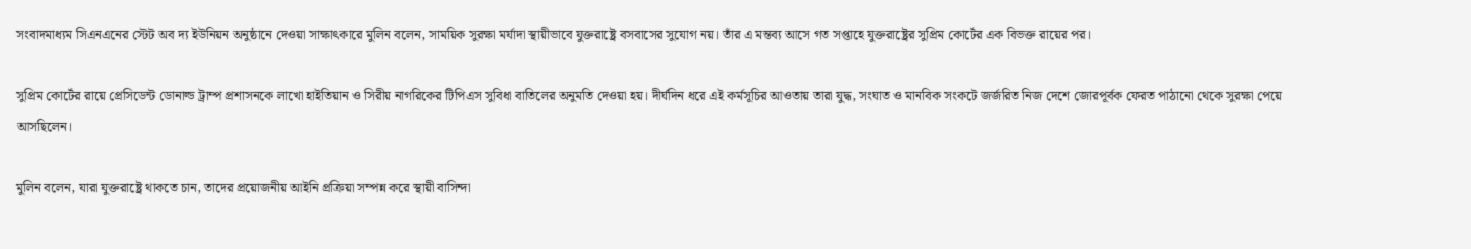সংবাদমাধ্যম সিএনএনের স্টেট অব দ্য ইউনিয়ন অনুষ্ঠানে দেওয়া সাক্ষাৎকারে মুলিন বলেন, সাময়িক সুরক্ষা মর্যাদা স্থায়ীভাবে যুক্তরাষ্ট্রে বসবাসের সুযোগ নয়। তাঁর এ মন্তব্য আসে গত সপ্তাহে যুক্তরাষ্ট্রের সুপ্রিম কোর্টের এক বিভক্ত রায়ের পর।

সুপ্রিম কোর্টের রায়ে প্রেসিডেন্ট ডোনাল্ড ট্রাম্প প্রশাসনকে লাখো হাইতিয়ান ও সিরীয় নাগরিকের টিপিএস সুবিধা বাতিলের অনুমতি দেওয়া হয়। দীর্ঘদিন ধরে এই কর্মসূচির আওতায় তারা যুদ্ধ, সংঘাত ও মানবিক সংকটে জর্জরিত নিজ দেশে জোরপূর্বক ফেরত পাঠানো থেকে সুরক্ষা পেয়ে আসছিলেন।

মুলিন বলেন, যারা যুক্তরাষ্ট্রে থাকতে চান, তাদের প্রয়োজনীয় আইনি প্রক্রিয়া সম্পন্ন করে স্থায়ী বাসিন্দা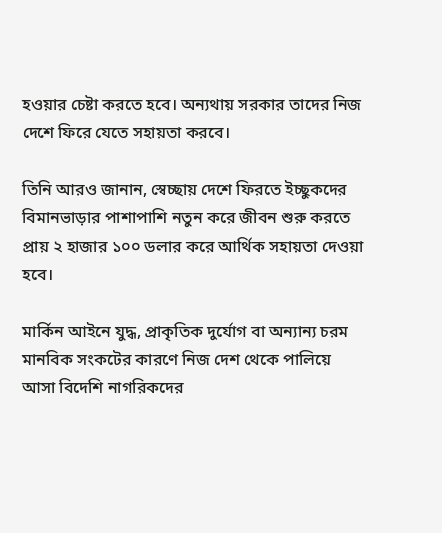হওয়ার চেষ্টা করতে হবে। অন্যথায় সরকার তাদের নিজ দেশে ফিরে যেতে সহায়তা করবে।

তিনি আরও জানান, স্বেচ্ছায় দেশে ফিরতে ইচ্ছুকদের বিমানভাড়ার পাশাপাশি নতুন করে জীবন শুরু করতে প্রায় ২ হাজার ১০০ ডলার করে আর্থিক সহায়তা দেওয়া হবে।

মার্কিন আইনে যুদ্ধ, প্রাকৃতিক দুর্যোগ বা অন্যান্য চরম মানবিক সংকটের কারণে নিজ দেশ থেকে পালিয়ে আসা বিদেশি নাগরিকদের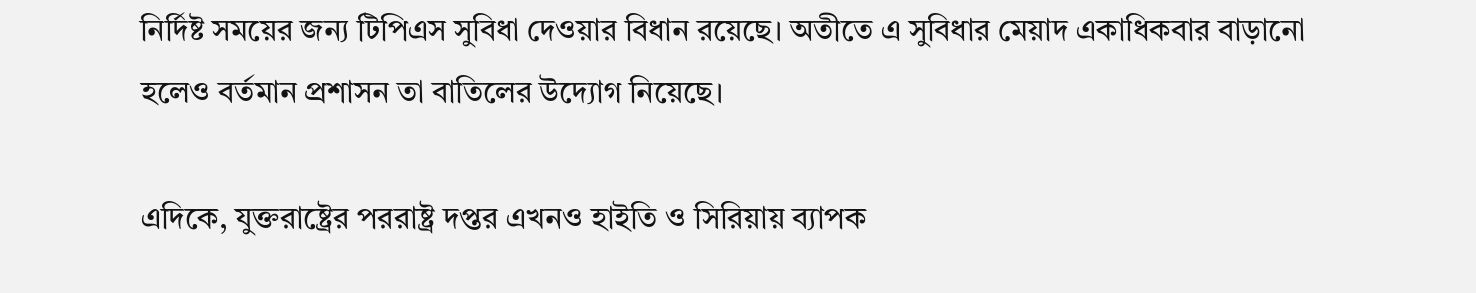নির্দিষ্ট সময়ের জন্য টিপিএস সুবিধা দেওয়ার বিধান রয়েছে। অতীতে এ সুবিধার মেয়াদ একাধিকবার বাড়ানো হলেও বর্তমান প্রশাসন তা বাতিলের উদ্যোগ নিয়েছে।

এদিকে, যুক্তরাষ্ট্রের পররাষ্ট্র দপ্তর এখনও হাইতি ও সিরিয়ায় ব্যাপক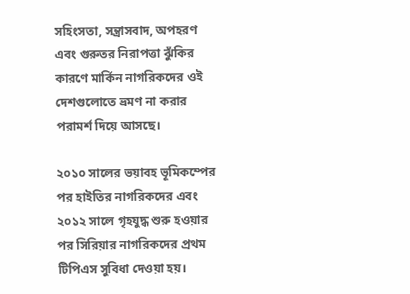সহিংসতা, সন্ত্রাসবাদ, অপহরণ এবং গুরুতর নিরাপত্তা ঝুঁকির কারণে মার্কিন নাগরিকদের ওই দেশগুলোতে ভ্রমণ না করার পরামর্শ দিয়ে আসছে।

২০১০ সালের ভয়াবহ ভূমিকম্পের পর হাইতির নাগরিকদের এবং ২০১২ সালে গৃহযুদ্ধ শুরু হওয়ার পর সিরিয়ার নাগরিকদের প্রথম টিপিএস সুবিধা দেওয়া হয়।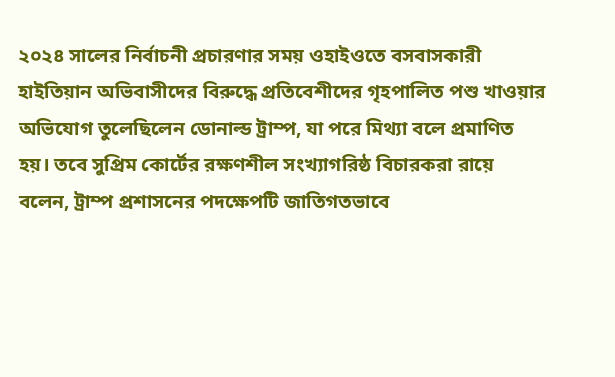২০২৪ সালের নির্বাচনী প্রচারণার সময় ওহাইওতে বসবাসকারী হাইতিয়ান অভিবাসীদের বিরুদ্ধে প্রতিবেশীদের গৃহপালিত পশু খাওয়ার অভিযোগ তুলেছিলেন ডোনাল্ড ট্রাম্প, যা পরে মিথ্যা বলে প্রমাণিত হয়। তবে সুপ্রিম কোর্টের রক্ষণশীল সংখ্যাগরিষ্ঠ বিচারকরা রায়ে বলেন, ট্রাম্প প্রশাসনের পদক্ষেপটি জাতিগতভাবে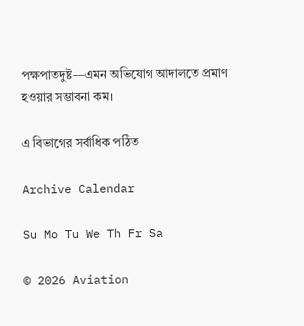পক্ষপাতদুষ্ট—এমন অভিযোগ আদালতে প্রমাণ হওয়ার সম্ভাবনা কম।

এ বিভাগের সর্বাধিক পঠিত

Archive Calendar

Su Mo Tu We Th Fr Sa

© 2026 Aviation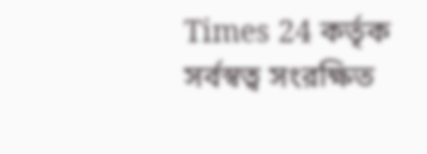Times 24 কর্তৃক সর্বস্বত্ব সংরক্ষিত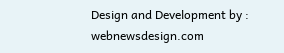Design and Development by : webnewsdesign.com